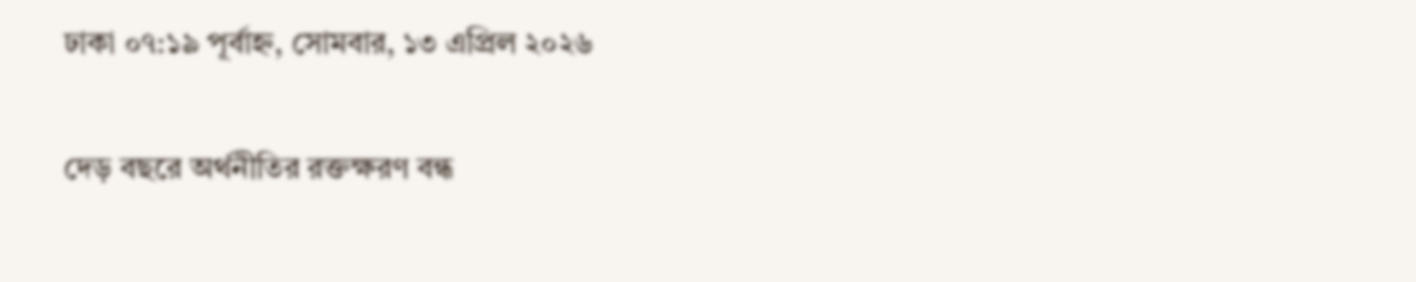ঢাকা ০৭:১৯ পূর্বাহ্ন, সোমবার, ১৩ এপ্রিল ২০২৬

দেড় বছরে অর্থনীতির রক্তক্ষরণ বন্ধ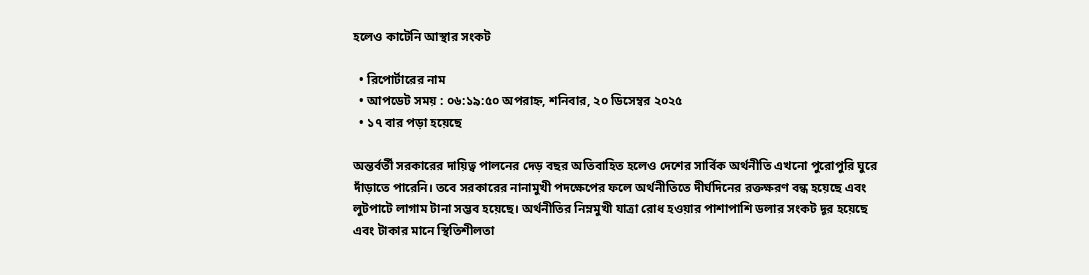হলেও কাটেনি আস্থার সংকট

  • রিপোর্টারের নাম
  • আপডেট সময় : ০৬:১৯:৫০ অপরাহ্ন, শনিবার, ২০ ডিসেম্বর ২০২৫
  • ১৭ বার পড়া হয়েছে

অন্তর্বর্তী সরকারের দায়িত্ব পালনের দেড় বছর অতিবাহিত হলেও দেশের সার্বিক অর্থনীতি এখনো পুরোপুরি ঘুরে দাঁড়াতে পারেনি। তবে সরকারের নানামুখী পদক্ষেপের ফলে অর্থনীতিতে দীর্ঘদিনের রক্তক্ষরণ বন্ধ হয়েছে এবং লুটপাটে লাগাম টানা সম্ভব হয়েছে। অর্থনীতির নিম্নমুখী যাত্রা রোধ হওয়ার পাশাপাশি ডলার সংকট দূর হয়েছে এবং টাকার মানে স্থিতিশীলতা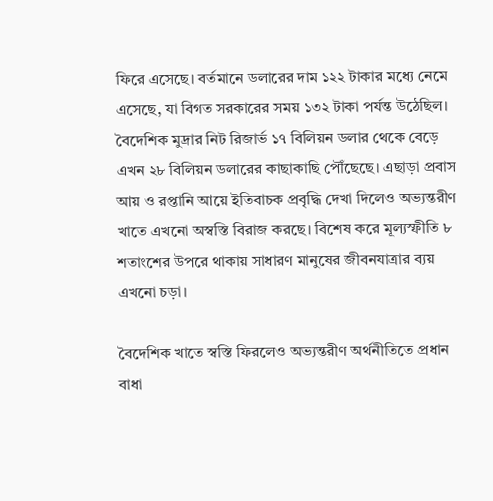ফিরে এসেছে। বর্তমানে ডলারের দাম ১২২ টাকার মধ্যে নেমে এসেছে, যা বিগত সরকারের সময় ১৩২ টাকা পর্যন্ত উঠেছিল। বৈদেশিক মুদ্রার নিট রিজার্ভ ১৭ বিলিয়ন ডলার থেকে বেড়ে এখন ২৮ বিলিয়ন ডলারের কাছাকাছি পৌঁছেছে। এছাড়া প্রবাস আয় ও রপ্তানি আয়ে ইতিবাচক প্রবৃদ্ধি দেখা দিলেও অভ্যন্তরীণ খাতে এখনো অস্বস্তি বিরাজ করছে। বিশেষ করে মূল্যস্ফীতি ৮ শতাংশের উপরে থাকায় সাধারণ মানুষের জীবনযাত্রার ব্যয় এখনো চড়া।

বৈদেশিক খাতে স্বস্তি ফিরলেও অভ্যন্তরীণ অর্থনীতিতে প্রধান বাধা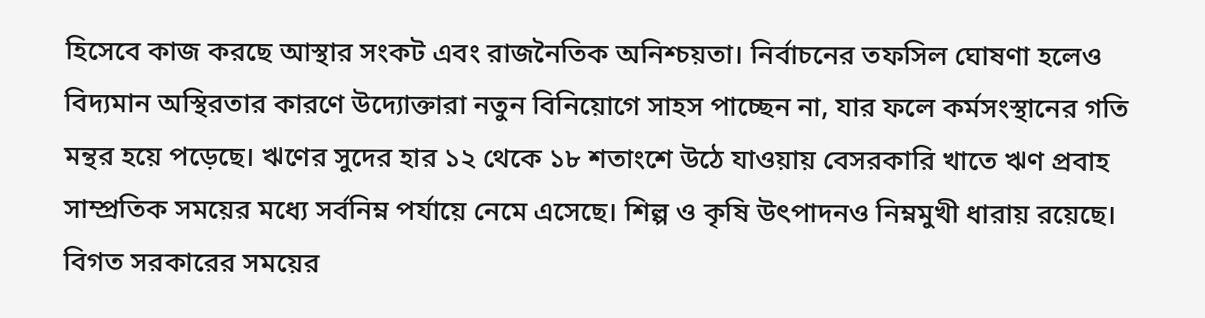হিসেবে কাজ করছে আস্থার সংকট এবং রাজনৈতিক অনিশ্চয়তা। নির্বাচনের তফসিল ঘোষণা হলেও বিদ্যমান অস্থিরতার কারণে উদ্যোক্তারা নতুন বিনিয়োগে সাহস পাচ্ছেন না, যার ফলে কর্মসংস্থানের গতি মন্থর হয়ে পড়েছে। ঋণের সুদের হার ১২ থেকে ১৮ শতাংশে উঠে যাওয়ায় বেসরকারি খাতে ঋণ প্রবাহ সাম্প্রতিক সময়ের মধ্যে সর্বনিম্ন পর্যায়ে নেমে এসেছে। শিল্প ও কৃষি উৎপাদনও নিম্নমুখী ধারায় রয়েছে। বিগত সরকারের সময়ের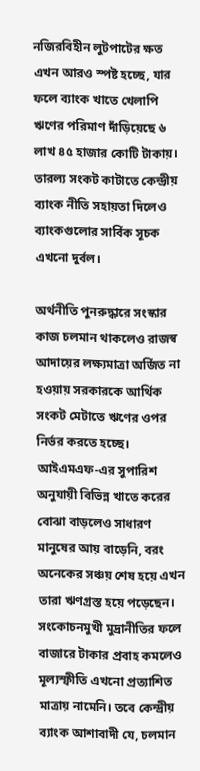নজিরবিহীন লুটপাটের ক্ষত এখন আরও স্পষ্ট হচ্ছে, যার ফলে ব্যাংক খাতে খেলাপি ঋণের পরিমাণ দাঁড়িয়েছে ৬ লাখ ৪৫ হাজার কোটি টাকায়। তারল্য সংকট কাটাতে কেন্দ্রীয় ব্যাংক নীতি সহায়তা দিলেও ব্যাংকগুলোর সার্বিক সূচক এখনো দুর্বল।

অর্থনীতি পুনরুদ্ধারে সংস্কার কাজ চলমান থাকলেও রাজস্ব আদায়ের লক্ষ্যমাত্রা অর্জিত না হওয়ায় সরকারকে আর্থিক সংকট মেটাতে ঋণের ওপর নির্ভর করতে হচ্ছে। আইএমএফ-এর সুপারিশ অনুযায়ী বিভিন্ন খাতে করের বোঝা বাড়লেও সাধারণ মানুষের আয় বাড়েনি, বরং অনেকের সঞ্চয় শেষ হয়ে এখন তারা ঋণগ্রস্ত হয়ে পড়েছেন। সংকোচনমুখী মুদ্রানীতির ফলে বাজারে টাকার প্রবাহ কমলেও মূল্যস্ফীতি এখনো প্রত্যাশিত মাত্রায় নামেনি। তবে কেন্দ্রীয় ব্যাংক আশাবাদী যে, চলমান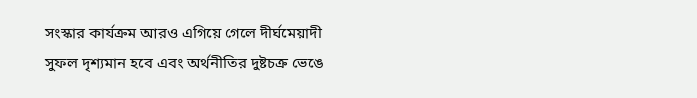সংস্কার কার্যক্রম আরও এগিয়ে গেলে দীর্ঘমেয়াদী সুফল দৃশ্যমান হবে এবং অর্থনীতির দুষ্টচক্র ভেঙে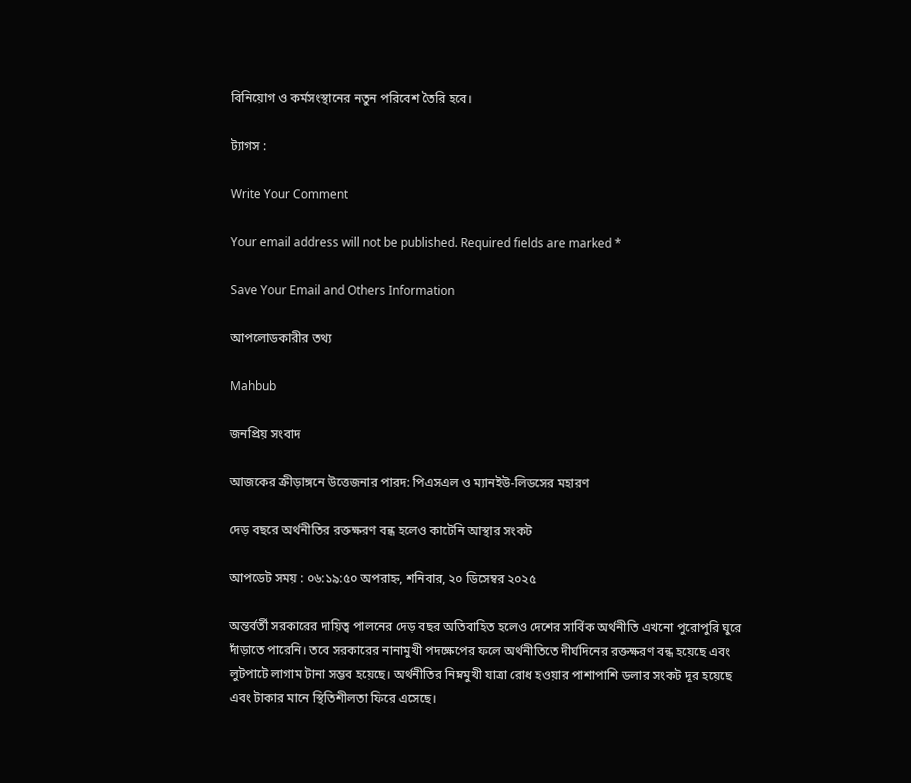বিনিয়োগ ও কর্মসংস্থানের নতুন পরিবেশ তৈরি হবে।

ট্যাগস :

Write Your Comment

Your email address will not be published. Required fields are marked *

Save Your Email and Others Information

আপলোডকারীর তথ্য

Mahbub

জনপ্রিয় সংবাদ

আজকের ক্রীড়াঙ্গনে উত্তেজনার পারদ: পিএসএল ও ম্যানইউ-লিডসের মহারণ

দেড় বছরে অর্থনীতির রক্তক্ষরণ বন্ধ হলেও কাটেনি আস্থার সংকট

আপডেট সময় : ০৬:১৯:৫০ অপরাহ্ন, শনিবার, ২০ ডিসেম্বর ২০২৫

অন্তর্বর্তী সরকারের দায়িত্ব পালনের দেড় বছর অতিবাহিত হলেও দেশের সার্বিক অর্থনীতি এখনো পুরোপুরি ঘুরে দাঁড়াতে পারেনি। তবে সরকারের নানামুখী পদক্ষেপের ফলে অর্থনীতিতে দীর্ঘদিনের রক্তক্ষরণ বন্ধ হয়েছে এবং লুটপাটে লাগাম টানা সম্ভব হয়েছে। অর্থনীতির নিম্নমুখী যাত্রা রোধ হওয়ার পাশাপাশি ডলার সংকট দূর হয়েছে এবং টাকার মানে স্থিতিশীলতা ফিরে এসেছে।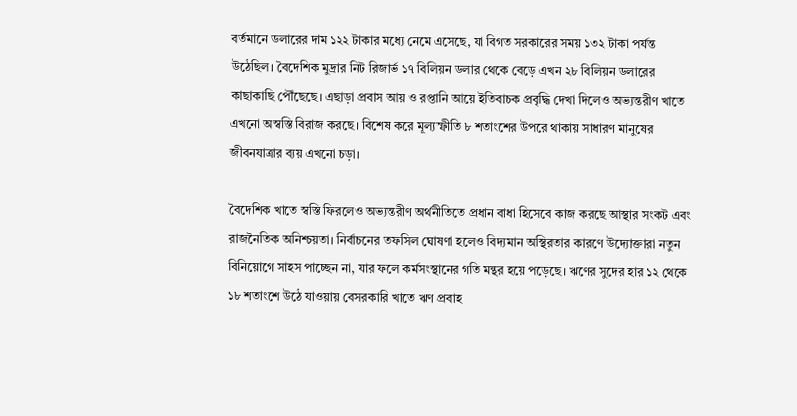বর্তমানে ডলারের দাম ১২২ টাকার মধ্যে নেমে এসেছে, যা বিগত সরকারের সময় ১৩২ টাকা পর্যন্ত উঠেছিল। বৈদেশিক মুদ্রার নিট রিজার্ভ ১৭ বিলিয়ন ডলার থেকে বেড়ে এখন ২৮ বিলিয়ন ডলারের কাছাকাছি পৌঁছেছে। এছাড়া প্রবাস আয় ও রপ্তানি আয়ে ইতিবাচক প্রবৃদ্ধি দেখা দিলেও অভ্যন্তরীণ খাতে এখনো অস্বস্তি বিরাজ করছে। বিশেষ করে মূল্যস্ফীতি ৮ শতাংশের উপরে থাকায় সাধারণ মানুষের জীবনযাত্রার ব্যয় এখনো চড়া।

বৈদেশিক খাতে স্বস্তি ফিরলেও অভ্যন্তরীণ অর্থনীতিতে প্রধান বাধা হিসেবে কাজ করছে আস্থার সংকট এবং রাজনৈতিক অনিশ্চয়তা। নির্বাচনের তফসিল ঘোষণা হলেও বিদ্যমান অস্থিরতার কারণে উদ্যোক্তারা নতুন বিনিয়োগে সাহস পাচ্ছেন না, যার ফলে কর্মসংস্থানের গতি মন্থর হয়ে পড়েছে। ঋণের সুদের হার ১২ থেকে ১৮ শতাংশে উঠে যাওয়ায় বেসরকারি খাতে ঋণ প্রবাহ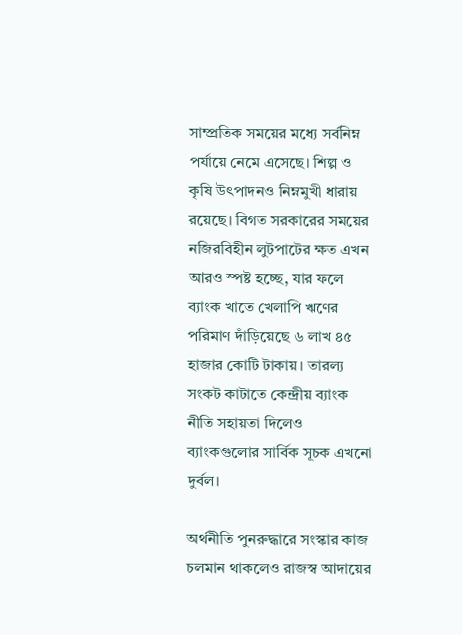সাম্প্রতিক সময়ের মধ্যে সর্বনিম্ন পর্যায়ে নেমে এসেছে। শিল্প ও কৃষি উৎপাদনও নিম্নমুখী ধারায় রয়েছে। বিগত সরকারের সময়ের নজিরবিহীন লুটপাটের ক্ষত এখন আরও স্পষ্ট হচ্ছে, যার ফলে ব্যাংক খাতে খেলাপি ঋণের পরিমাণ দাঁড়িয়েছে ৬ লাখ ৪৫ হাজার কোটি টাকায়। তারল্য সংকট কাটাতে কেন্দ্রীয় ব্যাংক নীতি সহায়তা দিলেও ব্যাংকগুলোর সার্বিক সূচক এখনো দুর্বল।

অর্থনীতি পুনরুদ্ধারে সংস্কার কাজ চলমান থাকলেও রাজস্ব আদায়ের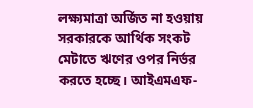লক্ষ্যমাত্রা অর্জিত না হওয়ায় সরকারকে আর্থিক সংকট মেটাতে ঋণের ওপর নির্ভর করতে হচ্ছে। আইএমএফ-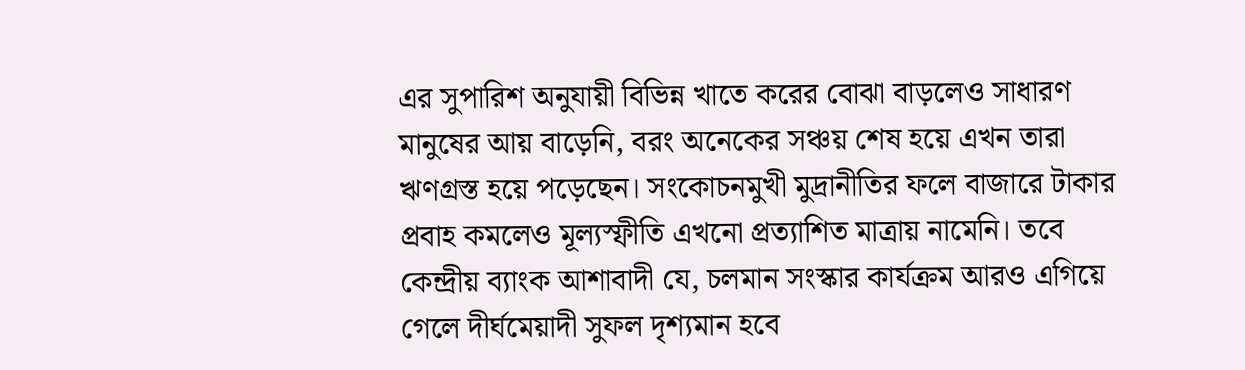এর সুপারিশ অনুযায়ী বিভিন্ন খাতে করের বোঝা বাড়লেও সাধারণ মানুষের আয় বাড়েনি, বরং অনেকের সঞ্চয় শেষ হয়ে এখন তারা ঋণগ্রস্ত হয়ে পড়েছেন। সংকোচনমুখী মুদ্রানীতির ফলে বাজারে টাকার প্রবাহ কমলেও মূল্যস্ফীতি এখনো প্রত্যাশিত মাত্রায় নামেনি। তবে কেন্দ্রীয় ব্যাংক আশাবাদী যে, চলমান সংস্কার কার্যক্রম আরও এগিয়ে গেলে দীর্ঘমেয়াদী সুফল দৃশ্যমান হবে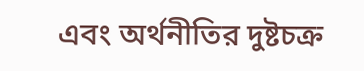এবং অর্থনীতির দুষ্টচক্র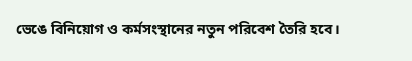ভেঙে বিনিয়োগ ও কর্মসংস্থানের নতুন পরিবেশ তৈরি হবে।